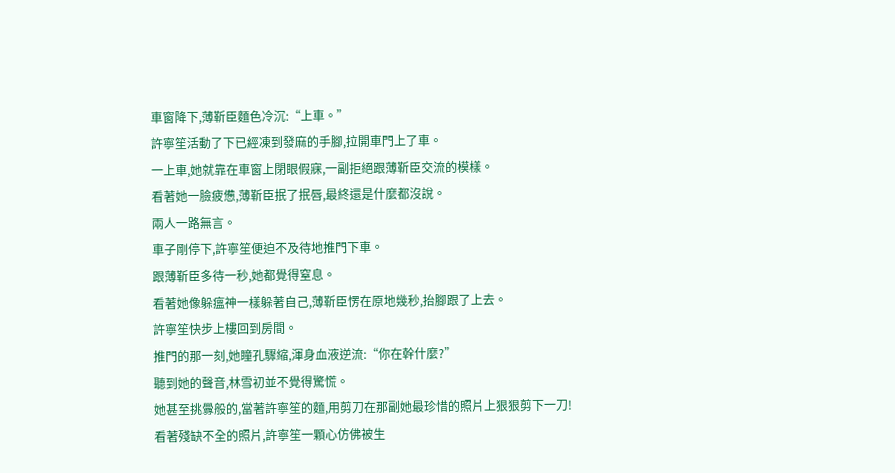車窗降下,薄靳臣麵色冷沉:“上車。”
許寧笙活動了下已經凍到發麻的手腳,拉開車門上了車。
一上車,她就靠在車窗上閉眼假寐,一副拒絕跟薄靳臣交流的模樣。
看著她一臉疲憊,薄靳臣抿了抿唇,最終還是什麼都沒說。
兩人一路無言。
車子剛停下,許寧笙便迫不及待地推門下車。
跟薄靳臣多待一秒,她都覺得窒息。
看著她像躲瘟神一樣躲著自己,薄靳臣愣在原地幾秒,抬腳跟了上去。
許寧笙快步上樓回到房間。
推門的那一刻,她瞳孔驟縮,渾身血液逆流:“你在幹什麼?”
聽到她的聲音,林雪初並不覺得驚慌。
她甚至挑釁般的,當著許寧笙的麵,用剪刀在那副她最珍惜的照片上狠狠剪下一刀!
看著殘缺不全的照片,許寧笙一顆心仿佛被生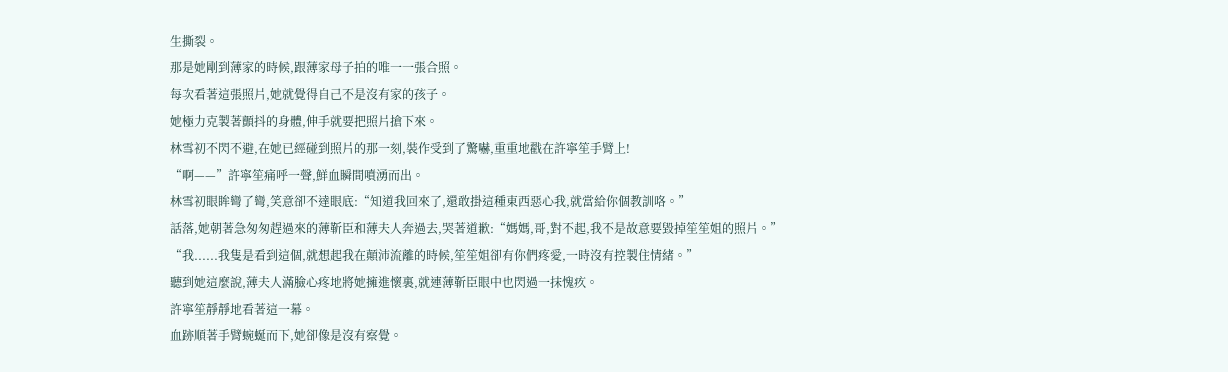生撕裂。
那是她剛到薄家的時候,跟薄家母子拍的唯一一張合照。
每次看著這張照片,她就覺得自己不是沒有家的孩子。
她極力克製著顫抖的身體,伸手就要把照片搶下來。
林雪初不閃不避,在她已經碰到照片的那一刻,裝作受到了驚嚇,重重地戳在許寧笙手臂上!
“啊——”許寧笙痛呼一聲,鮮血瞬間噴湧而出。
林雪初眼眸彎了彎,笑意卻不達眼底:“知道我回來了,還敢掛這種東西惡心我,就當給你個教訓咯。”
話落,她朝著急匆匆趕過來的薄靳臣和薄夫人奔過去,哭著道歉:“媽媽,哥,對不起,我不是故意要毀掉笙笙姐的照片。”
“我......我隻是看到這個,就想起我在顛沛流離的時候,笙笙姐卻有你們疼愛,一時沒有控製住情緒。”
聽到她這麼說,薄夫人滿臉心疼地將她擁進懷裏,就連薄靳臣眼中也閃過一抹愧疚。
許寧笙靜靜地看著這一幕。
血跡順著手臂蜿蜒而下,她卻像是沒有察覺。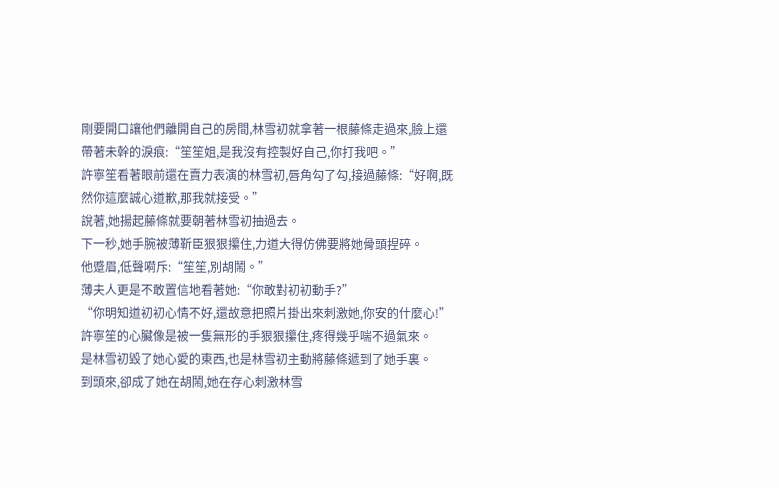剛要開口讓他們離開自己的房間,林雪初就拿著一根藤條走過來,臉上還帶著未幹的淚痕:“笙笙姐,是我沒有控製好自己,你打我吧。”
許寧笙看著眼前還在賣力表演的林雪初,唇角勾了勾,接過藤條:“好啊,既然你這麼誠心道歉,那我就接受。”
說著,她揚起藤條就要朝著林雪初抽過去。
下一秒,她手腕被薄靳臣狠狠攥住,力道大得仿佛要將她骨頭捏碎。
他蹙眉,低聲嗬斥:“笙笙,別胡鬧。”
薄夫人更是不敢置信地看著她:“你敢對初初動手?”
“你明知道初初心情不好,還故意把照片掛出來刺激她,你安的什麼心!”
許寧笙的心臟像是被一隻無形的手狠狠攥住,疼得幾乎喘不過氣來。
是林雪初毀了她心愛的東西,也是林雪初主動將藤條遞到了她手裏。
到頭來,卻成了她在胡鬧,她在存心刺激林雪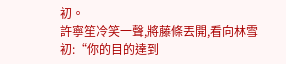初。
許寧笙冷笑一聲,將藤條丟開,看向林雪初:“你的目的達到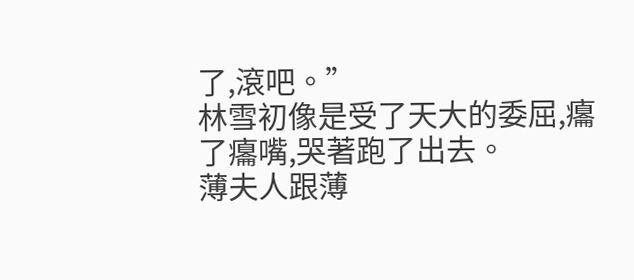了,滾吧。”
林雪初像是受了天大的委屈,癟了癟嘴,哭著跑了出去。
薄夫人跟薄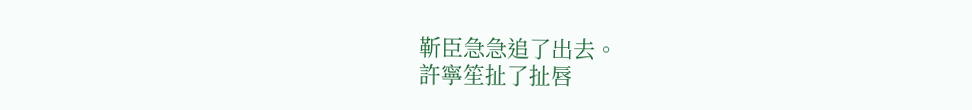靳臣急急追了出去。
許寧笙扯了扯唇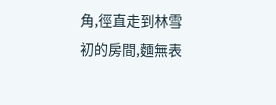角,徑直走到林雪初的房間,麵無表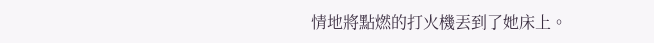情地將點燃的打火機丟到了她床上。